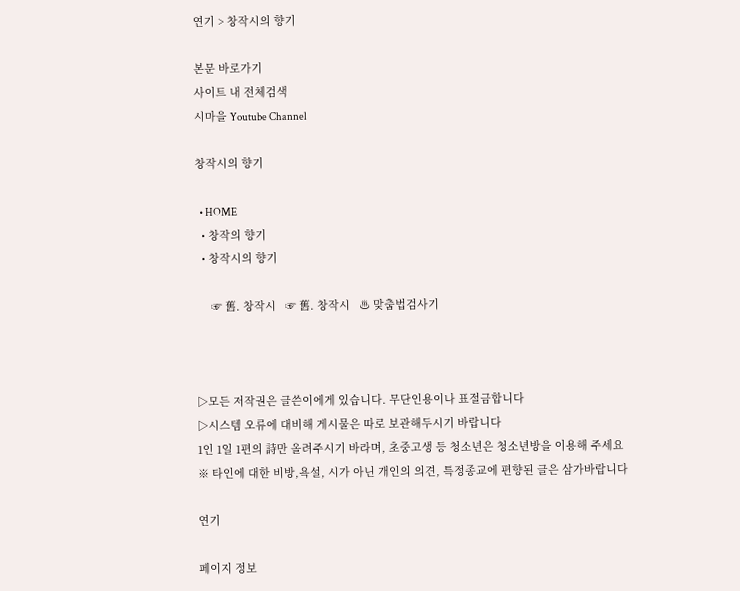연기 > 창작시의 향기

본문 바로가기
사이트 내 전체검색
시마을 Youtube Channel

창작시의 향기

  • HOME
  • 창작의 향기
  • 창작시의 향기

     ☞ 舊. 창작시   ☞ 舊. 창작시   ♨ 맞춤법검사기



▷모든 저작권은 글쓴이에게 있습니다. 무단인용이나 표절금합니다
▷시스템 오류에 대비해 게시물은 따로 보관해두시기 바랍니다
1인 1일 1편의 詩만 올려주시기 바라며, 초중고생 등 청소년은 청소년방을 이용해 주세요
※ 타인에 대한 비방,욕설, 시가 아닌 개인의 의견, 특정종교에 편향된 글은 삼가바랍니다

연기

페이지 정보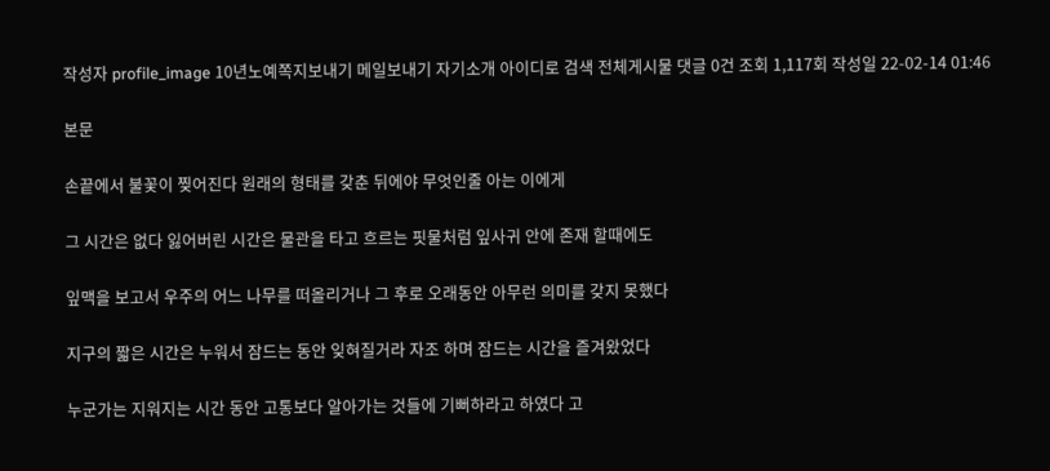작성자 profile_image 10년노예쪽지보내기 메일보내기 자기소개 아이디로 검색 전체게시물 댓글 0건 조회 1,117회 작성일 22-02-14 01:46

본문

손끝에서 불꽃이 찢어진다 원래의 형태를 갖춘 뒤에야 무엇인줄 아는 이에게

그 시간은 없다 잃어버린 시간은 물관을 타고 흐르는 핏물처럼 잎사귀 안에 존재 할때에도

잎맥을 보고서 우주의 어느 나무를 떠올리거나 그 후로 오래동안 아무런 의미를 갖지 못했다

지구의 짧은 시간은 누워서 잠드는 동안 잊혀질거라 자조 하며 잠드는 시간을 즐겨왔었다

누군가는 지워지는 시간 동안 고통보다 알아가는 것들에 기뻐하라고 하였다 고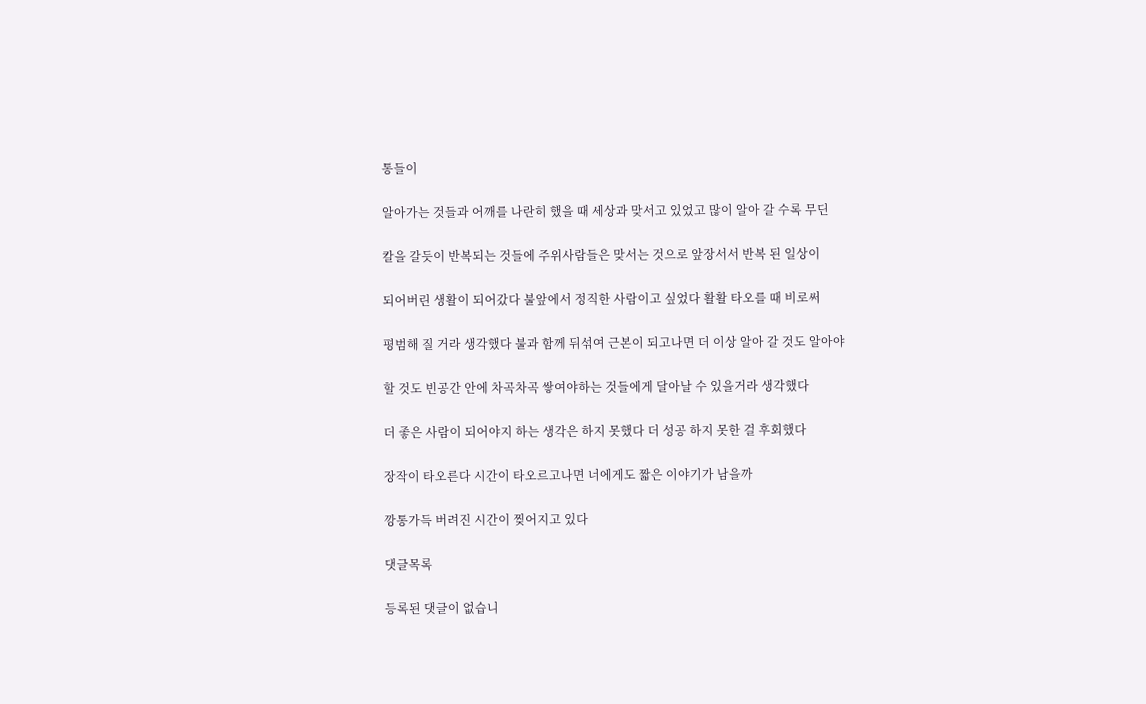통들이

알아가는 것들과 어깨를 나란히 했을 때 세상과 맞서고 있었고 많이 알아 갈 수록 무딘

칼을 갈듯이 반복되는 것들에 주위사람들은 맞서는 것으로 앞장서서 반복 된 일상이

되어버린 생활이 되어갔다 불앞에서 정직한 사람이고 싶었다 활활 타오를 때 비로써

평범해 질 거라 생각했다 불과 함께 뒤섞여 근본이 되고나면 더 이상 알아 갈 것도 알아야

할 것도 빈공간 안에 차곡차곡 쌓여야하는 것들에게 달아날 수 있을거라 생각했다

더 좋은 사람이 되어야지 하는 생각은 하지 못했다 더 성공 하지 못한 걸 후회했다

장작이 타오른다 시간이 타오르고나면 너에게도 짧은 이야기가 남을까

깡통가득 버려진 시간이 찢어지고 있다

댓글목록

등록된 댓글이 없습니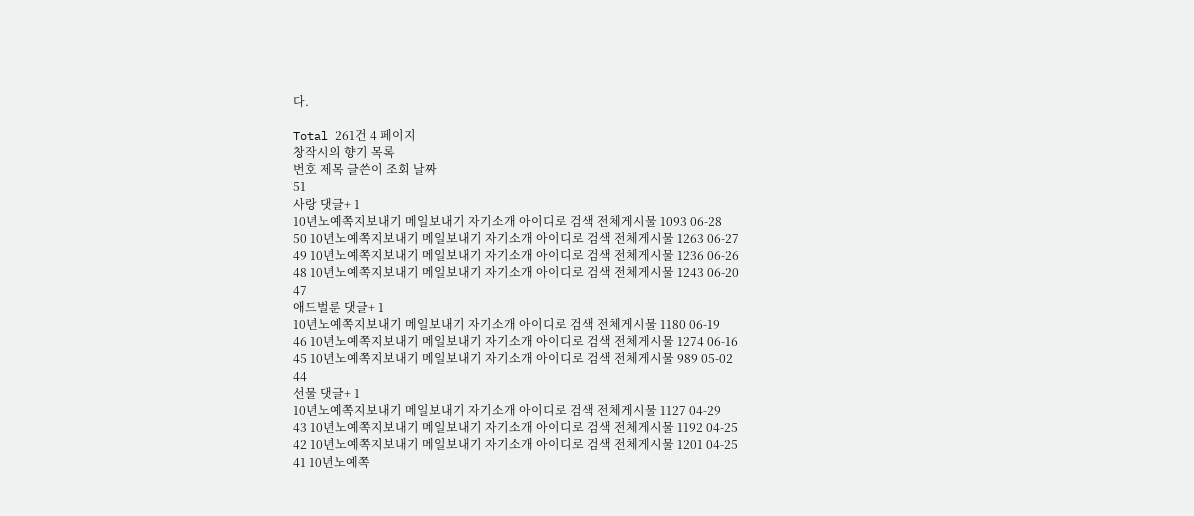다.

Total 261건 4 페이지
창작시의 향기 목록
번호 제목 글쓴이 조회 날짜
51
사랑 댓글+ 1
10년노예쪽지보내기 메일보내기 자기소개 아이디로 검색 전체게시물 1093 06-28
50 10년노예쪽지보내기 메일보내기 자기소개 아이디로 검색 전체게시물 1263 06-27
49 10년노예쪽지보내기 메일보내기 자기소개 아이디로 검색 전체게시물 1236 06-26
48 10년노예쪽지보내기 메일보내기 자기소개 아이디로 검색 전체게시물 1243 06-20
47
애드벌룬 댓글+ 1
10년노예쪽지보내기 메일보내기 자기소개 아이디로 검색 전체게시물 1180 06-19
46 10년노예쪽지보내기 메일보내기 자기소개 아이디로 검색 전체게시물 1274 06-16
45 10년노예쪽지보내기 메일보내기 자기소개 아이디로 검색 전체게시물 989 05-02
44
선물 댓글+ 1
10년노예쪽지보내기 메일보내기 자기소개 아이디로 검색 전체게시물 1127 04-29
43 10년노예쪽지보내기 메일보내기 자기소개 아이디로 검색 전체게시물 1192 04-25
42 10년노예쪽지보내기 메일보내기 자기소개 아이디로 검색 전체게시물 1201 04-25
41 10년노예쪽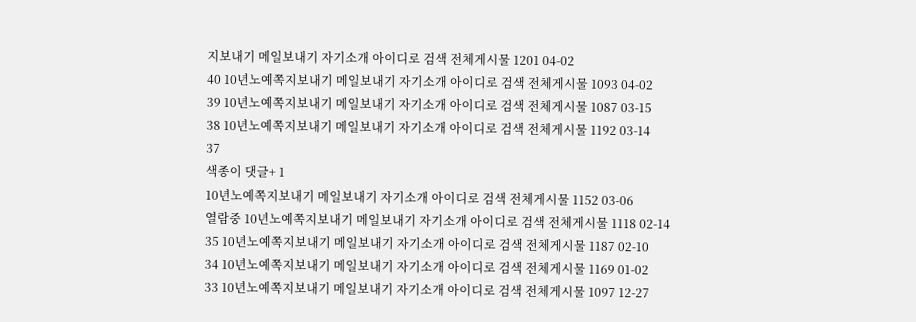지보내기 메일보내기 자기소개 아이디로 검색 전체게시물 1201 04-02
40 10년노예쪽지보내기 메일보내기 자기소개 아이디로 검색 전체게시물 1093 04-02
39 10년노예쪽지보내기 메일보내기 자기소개 아이디로 검색 전체게시물 1087 03-15
38 10년노예쪽지보내기 메일보내기 자기소개 아이디로 검색 전체게시물 1192 03-14
37
색종이 댓글+ 1
10년노예쪽지보내기 메일보내기 자기소개 아이디로 검색 전체게시물 1152 03-06
열람중 10년노예쪽지보내기 메일보내기 자기소개 아이디로 검색 전체게시물 1118 02-14
35 10년노예쪽지보내기 메일보내기 자기소개 아이디로 검색 전체게시물 1187 02-10
34 10년노예쪽지보내기 메일보내기 자기소개 아이디로 검색 전체게시물 1169 01-02
33 10년노예쪽지보내기 메일보내기 자기소개 아이디로 검색 전체게시물 1097 12-27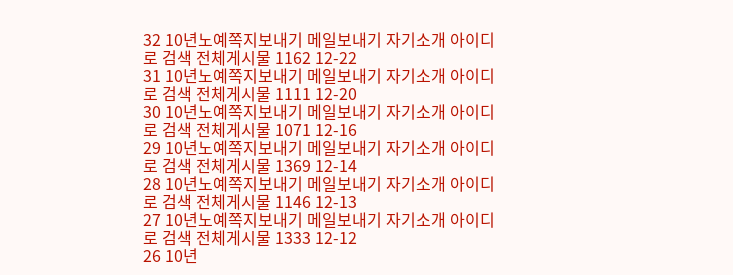32 10년노예쪽지보내기 메일보내기 자기소개 아이디로 검색 전체게시물 1162 12-22
31 10년노예쪽지보내기 메일보내기 자기소개 아이디로 검색 전체게시물 1111 12-20
30 10년노예쪽지보내기 메일보내기 자기소개 아이디로 검색 전체게시물 1071 12-16
29 10년노예쪽지보내기 메일보내기 자기소개 아이디로 검색 전체게시물 1369 12-14
28 10년노예쪽지보내기 메일보내기 자기소개 아이디로 검색 전체게시물 1146 12-13
27 10년노예쪽지보내기 메일보내기 자기소개 아이디로 검색 전체게시물 1333 12-12
26 10년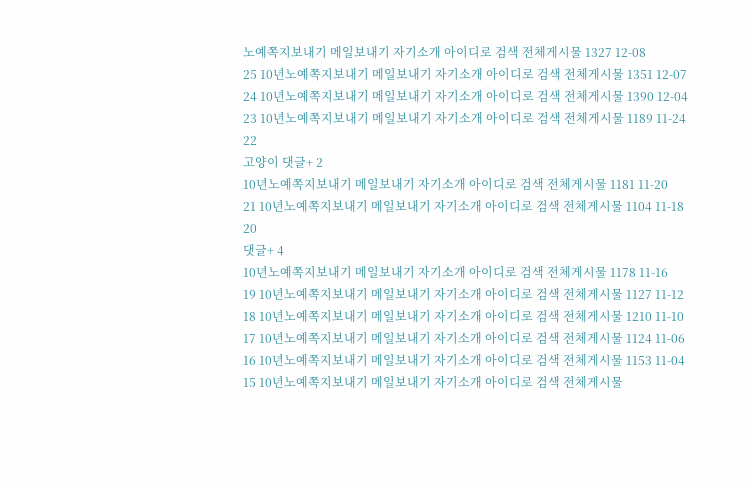노예쪽지보내기 메일보내기 자기소개 아이디로 검색 전체게시물 1327 12-08
25 10년노예쪽지보내기 메일보내기 자기소개 아이디로 검색 전체게시물 1351 12-07
24 10년노예쪽지보내기 메일보내기 자기소개 아이디로 검색 전체게시물 1390 12-04
23 10년노예쪽지보내기 메일보내기 자기소개 아이디로 검색 전체게시물 1189 11-24
22
고양이 댓글+ 2
10년노예쪽지보내기 메일보내기 자기소개 아이디로 검색 전체게시물 1181 11-20
21 10년노예쪽지보내기 메일보내기 자기소개 아이디로 검색 전체게시물 1104 11-18
20
댓글+ 4
10년노예쪽지보내기 메일보내기 자기소개 아이디로 검색 전체게시물 1178 11-16
19 10년노예쪽지보내기 메일보내기 자기소개 아이디로 검색 전체게시물 1127 11-12
18 10년노예쪽지보내기 메일보내기 자기소개 아이디로 검색 전체게시물 1210 11-10
17 10년노예쪽지보내기 메일보내기 자기소개 아이디로 검색 전체게시물 1124 11-06
16 10년노예쪽지보내기 메일보내기 자기소개 아이디로 검색 전체게시물 1153 11-04
15 10년노예쪽지보내기 메일보내기 자기소개 아이디로 검색 전체게시물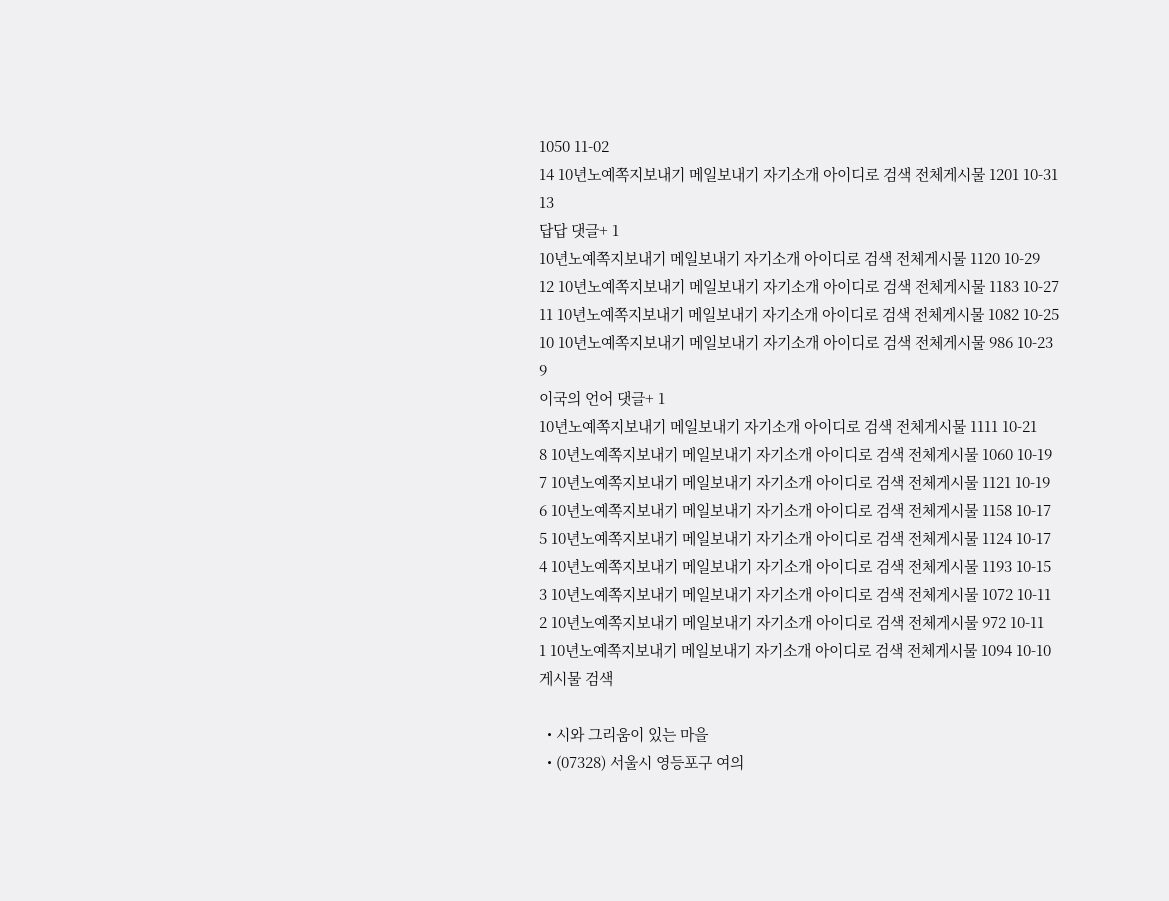1050 11-02
14 10년노예쪽지보내기 메일보내기 자기소개 아이디로 검색 전체게시물 1201 10-31
13
답답 댓글+ 1
10년노예쪽지보내기 메일보내기 자기소개 아이디로 검색 전체게시물 1120 10-29
12 10년노예쪽지보내기 메일보내기 자기소개 아이디로 검색 전체게시물 1183 10-27
11 10년노예쪽지보내기 메일보내기 자기소개 아이디로 검색 전체게시물 1082 10-25
10 10년노예쪽지보내기 메일보내기 자기소개 아이디로 검색 전체게시물 986 10-23
9
이국의 언어 댓글+ 1
10년노예쪽지보내기 메일보내기 자기소개 아이디로 검색 전체게시물 1111 10-21
8 10년노예쪽지보내기 메일보내기 자기소개 아이디로 검색 전체게시물 1060 10-19
7 10년노예쪽지보내기 메일보내기 자기소개 아이디로 검색 전체게시물 1121 10-19
6 10년노예쪽지보내기 메일보내기 자기소개 아이디로 검색 전체게시물 1158 10-17
5 10년노예쪽지보내기 메일보내기 자기소개 아이디로 검색 전체게시물 1124 10-17
4 10년노예쪽지보내기 메일보내기 자기소개 아이디로 검색 전체게시물 1193 10-15
3 10년노예쪽지보내기 메일보내기 자기소개 아이디로 검색 전체게시물 1072 10-11
2 10년노예쪽지보내기 메일보내기 자기소개 아이디로 검색 전체게시물 972 10-11
1 10년노예쪽지보내기 메일보내기 자기소개 아이디로 검색 전체게시물 1094 10-10
게시물 검색

  • 시와 그리움이 있는 마을
  • (07328) 서울시 영등포구 여의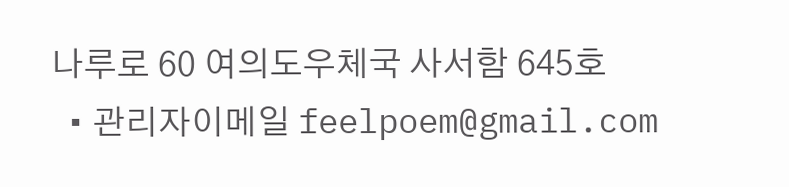나루로 60 여의도우체국 사서함 645호
  • 관리자이메일 feelpoem@gmail.com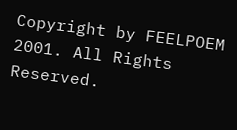Copyright by FEELPOEM 2001. All Rights Reserved.